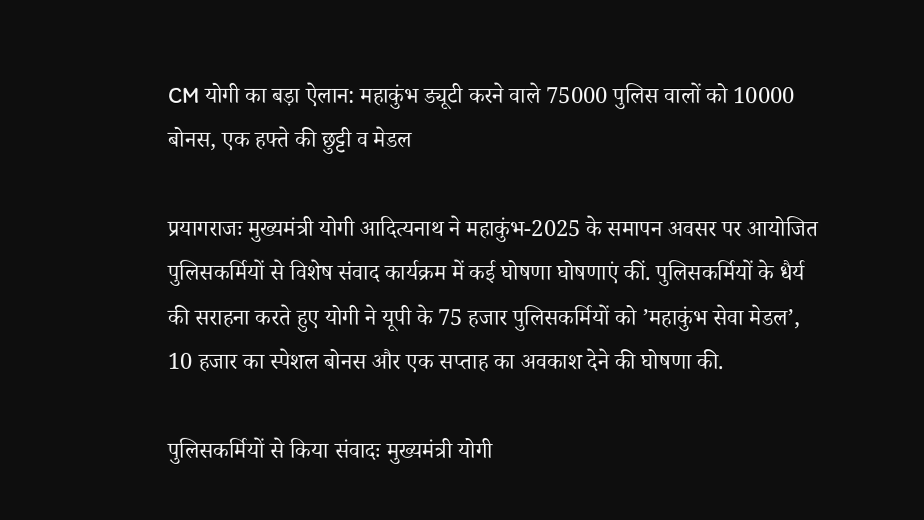CM योगी का बड़ा ऐलान: महाकुंभ ड्यूटी करने वाले 75000 पुलिस वालों को 10000 बोनस, एक हफ्ते की छुट्टी व मेडल

प्रयागराजः मुख्यमंत्री योगी आदित्यनाथ ने महाकुंभ-2025 के समापन अवसर पर आयोजित पुलिसकर्मियों से विशेष संवाद कार्यक्रम में कई घोषणा घोषणाएं कीं. पुलिसकर्मियों के धैर्य की सराहना करते हुए योगी ने यूपी के 75 हजार पुलिसकर्मियों को ’महाकुंभ सेवा मेडल’, 10 हजार का स्पेशल बोनस और एक सप्ताह का अवकाश देने की घोषणा की.

पुलिसकर्मियों से किया संवादः मुख्यमंत्री योगी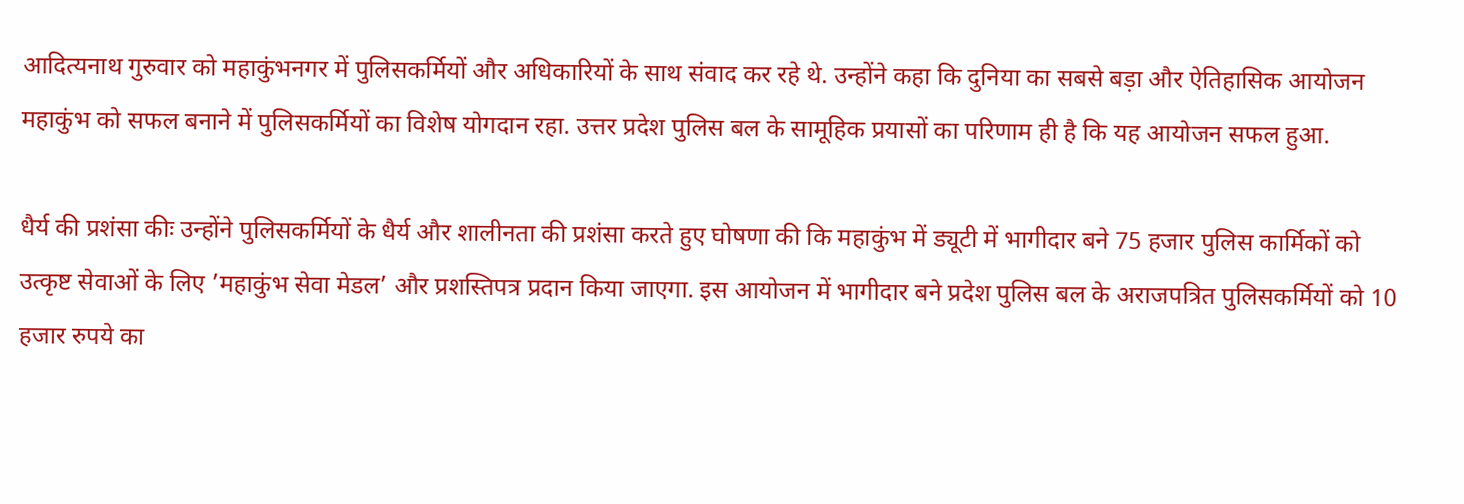आदित्यनाथ गुरुवार को महाकुंभनगर में पुलिसकर्मियों और अधिकारियों के साथ संवाद कर रहे थे. उन्होंने कहा कि दुनिया का सबसे बड़ा और ऐतिहासिक आयोजन महाकुंभ को सफल बनाने में पुलिसकर्मियों का विशेष योगदान रहा. उत्तर प्रदेश पुलिस बल के सामूहिक प्रयासों का परिणाम ही है कि यह आयोजन सफल हुआ.

धैर्य की प्रशंसा कीः उन्होंने पुलिसकर्मियों के धैर्य और शालीनता की प्रशंसा करते हुए घोषणा की कि महाकुंभ में ड्यूटी में भागीदार बने 75 हजार पुलिस कार्मिकों को उत्कृष्ट सेवाओं के लिए ’महाकुंभ सेवा मेडल’ और प्रशस्तिपत्र प्रदान किया जाएगा. इस आयोजन में भागीदार बने प्रदेश पुलिस बल के अराजपत्रित पुलिसकर्मियों को 10 हजार रुपये का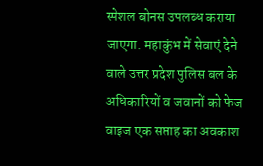स्पेशल बोनस उपलब्ध कराया जाएगा. महाकुंभ में सेवाएं देने वाले उत्तर प्रदेश पुलिस बल के अधिकारियों व जवानों को फेज वाइज एक सप्ताह का अवकाश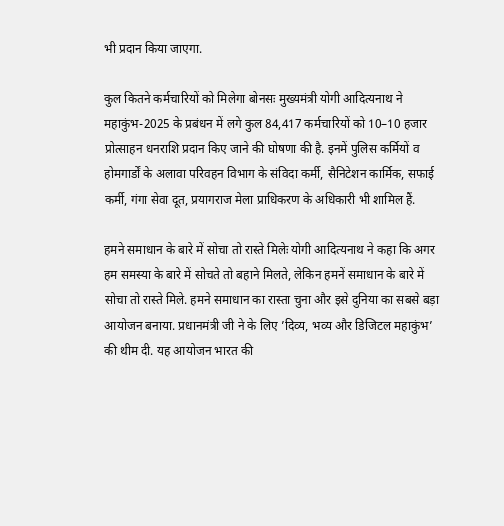भी प्रदान किया जाएगा.

कुल कितने कर्मचारियों को मिलेगा बोनसः मुख्यमंत्री योगी आदित्यनाथ ने महाकुंभ-2025 के प्रबंधन में लगे कुल 84,417 कर्मचारियों को 10–10 हजार प्रोत्साहन धनराशि प्रदान किए जाने की घोषणा की है. इनमें पुलिस कर्मियों व होमगार्डों के अलावा परिवहन विभाग के संविदा कर्मी, सैनिटेशन कार्मिक, सफाई कर्मी, गंगा सेवा दूत, प्रयागराज मेला प्राधिकरण के अधिकारी भी शामिल हैं.

हमने समाधान के बारे में सोचा तो रास्ते मिलेः योगी आदित्यनाथ ने कहा कि अगर हम समस्या के बारे में सोचते तो बहाने मिलते, लेकिन हमनें समाधान के बारे में सोचा तो रास्ते मिले. हमने समाधान का रास्ता चुना और इसे दुनिया का सबसे बड़ा आयोजन बनाया. प्रधानमंत्री जी ने के लिए ’दिव्य, भव्य और डिजिटल महाकुंभ’ की थीम दी. यह आयोजन भारत की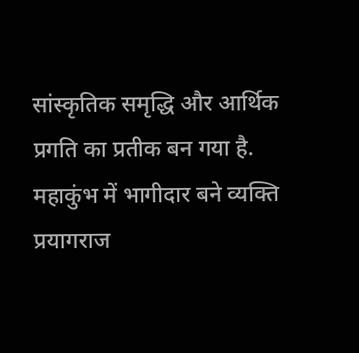सांस्कृतिक समृद्धि और आर्थिक प्रगति का प्रतीक बन गया है. महाकुंभ में भागीदार बने व्यक्ति प्रयागराज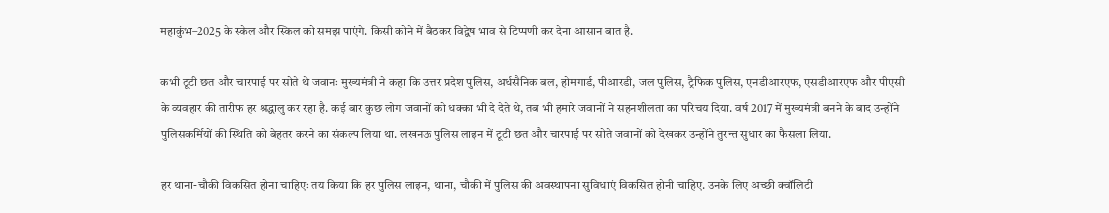महाकुंभ–2025 के स्केल और स्किल को समझ पाएंगे. किसी कोने में बैठकर विद्वेष भाव से टिप्पणी कर देना आसान बात है.

कभी टूटी छत और चारपाई पर सोते थे जवानः मुख्यमंत्री ने कहा कि उत्तर प्रदेश पुलिस, अर्धसैनिक बल, होमगार्ड, पीआरडी, जल पुलिस, ट्रैफिक पुलिस, एनडीआरएफ, एसडीआरएफ और पीएसी के व्यवहार की तारीफ हर श्रद्धालु कर रहा है. कई बार कुछ लोग जवानों को धक्का भी दे देते थे, तब भी हमारे जवानों ने सहनशीलता का परिचय दिया. वर्ष 2017 में मुख्यमंत्री बनने के बाद उन्होंने पुलिसकर्मियों की स्थिति को बेहतर करने का संकल्प लिया था. लखनऊ पुलिस लाइन में टूटी छत और चारपाई पर सोते जवानों को देखकर उन्होंने तुरन्त सुधार का फैसला लिया.

हर थाना-चौकी विकसित होना चाहिएः तय किया कि हर पुलिस लाइन, थाना, चौकी में पुलिस की अवस्थापना सुविधाएं विकसित होनी चाहिए. उनके लिए अच्छी क्वॉलिटी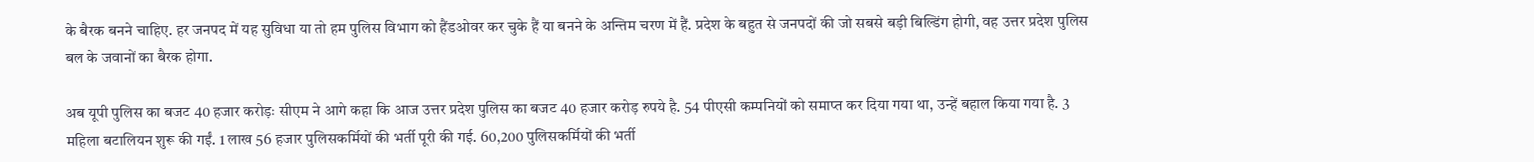के बैरक बनने चाहिए. हर जनपद में यह सुविधा या तो हम पुलिस विभाग को हैंडओवर कर चुके हैं या बनने के अन्तिम चरण में हैं. प्रदेश के बहुत से जनपदों की जो सबसे बड़ी बिल्डिंग होगी, वह उत्तर प्रदेश पुलिस बल के जवानों का बैरक होगा.

अब यूपी पुलिस का बजट 40 हजार करोड़ः सीएम ने आगे कहा कि आज उत्तर प्रदेश पुलिस का बजट 40 हजार करोड़ रुपये है. 54 पीएसी कम्पनियों को समाप्त कर दिया गया था, उन्हें बहाल किया गया है. 3 महिला बटालियन शुरू की गईं. 1 लाख 56 हजार पुलिसकर्मियों की भर्ती पूरी की गई. 60,200 पुलिसकर्मियों की भर्ती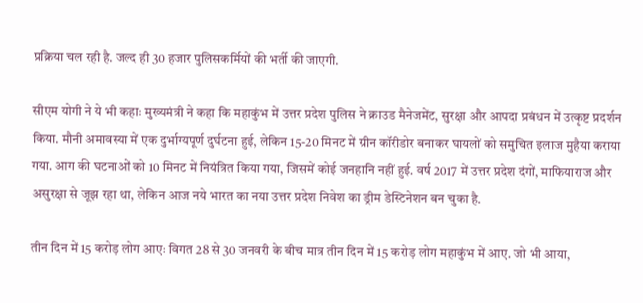प्रक्रिया चल रही है. जल्द ही 30 हजार पुलिसकर्मियों की भर्ती की जाएगी.

सीएम योगी ने ये भी कहाः मुख्यमंत्री ने कहा कि महाकुंभ में उत्तर प्रदेश पुलिस ने क्राउड मैनेजमेंट, सुरक्षा और आपदा प्रबंधन में उत्कृष्ट प्रदर्शन किया. मौनी अमावस्या में एक दुर्भाग्यपूर्ण दुर्घटना हुई, लेकिन 15-20 मिनट में ग्रीन कॉरीडोर बनाकर घायलों को समुचित इलाज मुहैया कराया गया. आग की घटनाओं को 10 मिनट में नियंत्रित किया गया, जिसमें कोई जनहानि नहीं हुई. वर्ष 2017 में उत्तर प्रदेश दंगों, माफियाराज और असुरक्षा से जूझ रहा था, लेकिन आज नये भारत का नया उत्तर प्रदेश निवेश का ड्रीम डेस्टिनेशन बन चुका है.

तीन दिन में 15 करोड़ लोग आएः विगत 28 से 30 जनवरी के बीच मात्र तीन दिन में 15 करोड़ लोग महाकुंभ में आए. जो भी आया,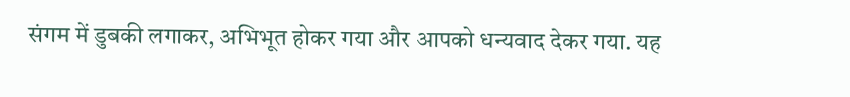संगम में डुबकी लगाकर, अभिभूत होकर गया और आपको धन्यवाद देकर गया. यह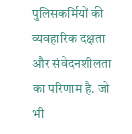पुलिसकर्मियों की व्यवहारिक दक्षता और संवेदनशीलता का परिणाम है. जो भी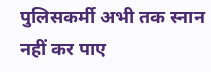पुलिसकर्मी अभी तक स्नान नहीं कर पाए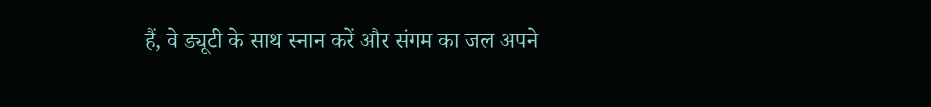हैं, वे ड्यूटी के साथ स्नान करें और संगम का जल अपने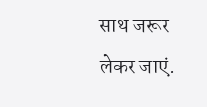साथ जरूर लेकर जाएं.